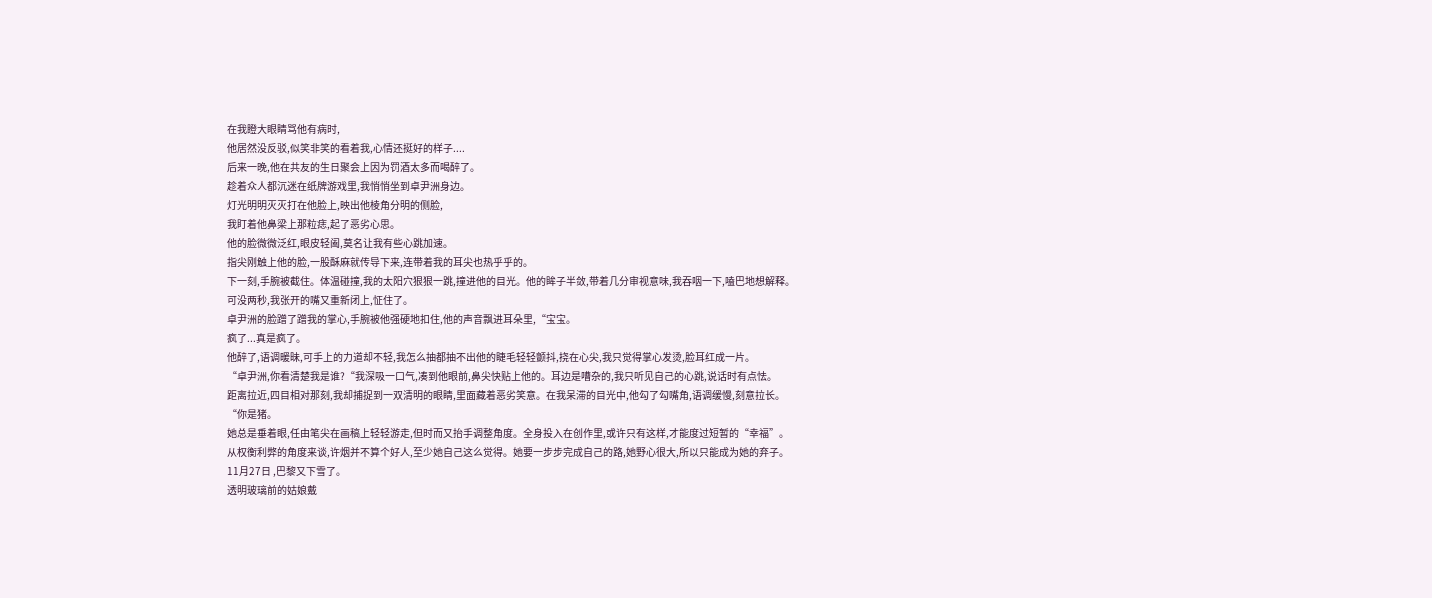在我瞪大眼睛骂他有病时,
他居然没反驳,似笑非笑的看着我,心情还挺好的样子....
后来一晚,他在共友的生日聚会上因为罚酒太多而喝醉了。
趁着众人都沉迷在纸牌游戏里,我悄悄坐到卓尹洲身边。
灯光明明灭灭打在他脸上,映出他棱角分明的侧脸,
我盯着他鼻梁上那粒痣,起了恶劣心思。
他的脸微微泛红,眼皮轻阖,莫名让我有些心跳加速。
指尖刚触上他的脸,一股酥麻就传导下来,连带着我的耳尖也热乎乎的。
下一刻,手腕被截住。体温碰撞,我的太阳穴狠狠一跳,撞进他的目光。他的眸子半敛,带着几分审视意味,我吞咽一下,嗑巴地想解释。
可没两秒,我张开的嘴又重新闭上,怔住了。
卓尹洲的脸蹭了蹭我的掌心,手腕被他强硬地扣住,他的声音飘进耳朵里,“宝宝。
疯了...真是疯了。
他醉了,语调暖昧,可手上的力道却不轻,我怎么抽都抽不出他的睫毛轻轻颤抖,挠在心尖,我只觉得掌心发烫,脸耳红成一片。
“卓尹洲,你看清楚我是谁?“我深吸一口气,凑到他眼前,鼻尖快贴上他的。耳边是嘈杂的,我只听见自己的心跳,说话时有点怯。
距离拉近,四目相对那刻,我却捕捉到一双清明的眼睛,里面藏着恶劣笑意。在我呆滞的目光中,他勾了勾嘴角,语调缓慢,刻意拉长。
“你是猪。
她总是垂着眼,任由笔尖在画稿上轻轻游走,但时而又抬手调整角度。全身投入在创作里,或许只有这样,才能度过短暂的“幸福”。
从权衡利弊的角度来谈,许烟并不算个好人,至少她自己这么觉得。她要一步步完成自己的路,她野心很大,所以只能成为她的弃子。
11月27日 ,巴黎又下雪了。
透明玻璃前的姑娘戴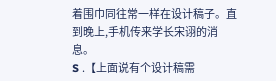着围巾同往常一样在设计稿子。直到晚上,手机传来学长宋诩的消息。
S .【上面说有个设计稿需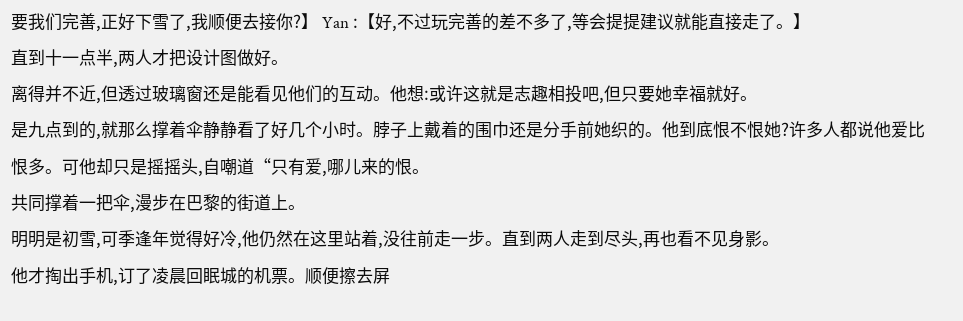要我们完善,正好下雪了,我顺便去接你?】 Yan :【好,不过玩完善的差不多了,等会提提建议就能直接走了。】
直到十一点半,两人才把设计图做好。
离得并不近,但透过玻璃窗还是能看见他们的互动。他想:或许这就是志趣相投吧,但只要她幸福就好。
是九点到的,就那么撑着伞静静看了好几个小时。脖子上戴着的围巾还是分手前她织的。他到底恨不恨她?许多人都说他爱比恨多。可他却只是摇摇头,自嘲道“只有爱,哪儿来的恨。
共同撑着一把伞,漫步在巴黎的街道上。
明明是初雪,可季逢年觉得好冷,他仍然在这里站着,没往前走一步。直到两人走到尽头,再也看不见身影。
他才掏出手机,订了凌晨回眠城的机票。顺便擦去屏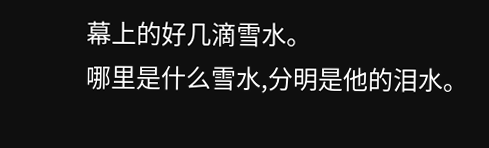幕上的好几滴雪水。
哪里是什么雪水,分明是他的泪水。